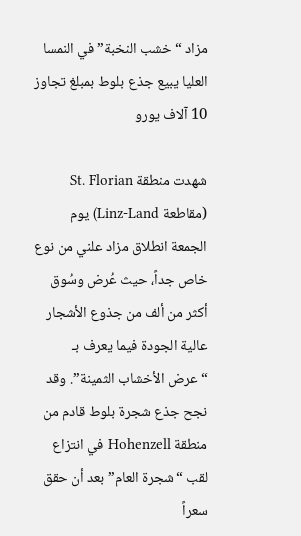مزاد “خشب النخبة” في النمسا العليا يبيع جذع بلوط بمبلغ تجاوز 10 آلاف يورو

شهدت منطقة St. Florian (مقاطعة Linz-Land) يوم الجمعة انطلاق مزاد علني من نوع خاص جداً، حيث عُرض وسُوق أكثر من ألف من جذوع الأشجار عالية الجودة فيما يعرف بـ “عرض الأخشاب الثمينة”. وقد نجح جذع شجرة بلوط قادم من منطقة Hohenzell في انتزاع لقب “شجرة العام” بعد أن حقق سعراً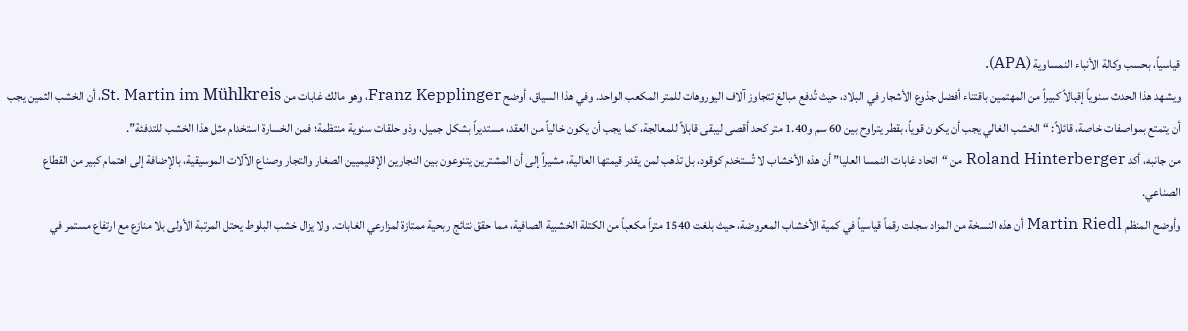قياسياً، بحسب وكالة الأنباء النمساوية (APA).
ويشهد هذا الحدث سنوياً إقبالاً كبيراً من المهتمين باقتناء أفضل جذوع الأشجار في البلاد، حيث تُدفع مبالغ تتجاوز آلاف اليوروهات للمتر المكعب الواحد. وفي هذا السياق، أوضح Franz Kepplinger، وهو مالك غابات من St. Martin im Mühlkreis، أن الخشب الثمين يجب أن يتمتع بمواصفات خاصة، قائلاً: “الخشب الغالي يجب أن يكون قوياً، بقطر يتراوح بين 60 سم و1.40 متر كحد أقصى ليبقى قابلاً للمعالجة، كما يجب أن يكون خالياً من العقد، مستديراً بشكل جميل، وذو حلقات سنوية منتظمة؛ فمن الخسارة استخدام مثل هذا الخشب للتدفئة”.
من جانبه، أكد Roland Hinterberger من “اتحاد غابات النمسا العليا” أن هذه الأخشاب لا تُستخدم كوقود، بل تذهب لمن يقدر قيمتها العالية، مشيراً إلى أن المشترين يتنوعون بين النجارين الإقليميين الصغار والتجار وصناع الآلات الموسيقية، بالإضافة إلى اهتمام كبير من القطاع الصناعي.
وأوضح المنظم Martin Riedl أن هذه النسخة من المزاد سجلت رقماً قياسياً في كمية الأخشاب المعروضة، حيث بلغت 1540 متراً مكعباً من الكتلة الخشبية الصافية، مما حقق نتائج ربحية ممتازة لمزارعي الغابات. ولا يزال خشب البلوط يحتل المرتبة الأولى بلا منازع مع ارتفاع مستمر في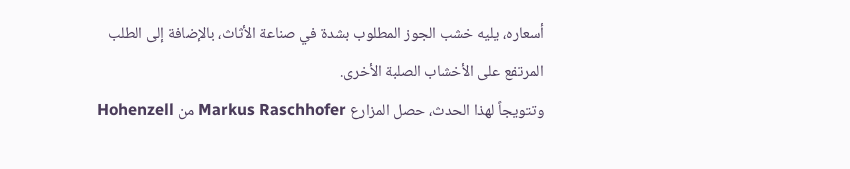أسعاره، يليه خشب الجوز المطلوب بشدة في صناعة الأثاث، بالإضافة إلى الطلب المرتفع على الأخشاب الصلبة الأخرى.
وتتويجاً لهذا الحدث، حصل المزارع Markus Raschhofer من Hohenzell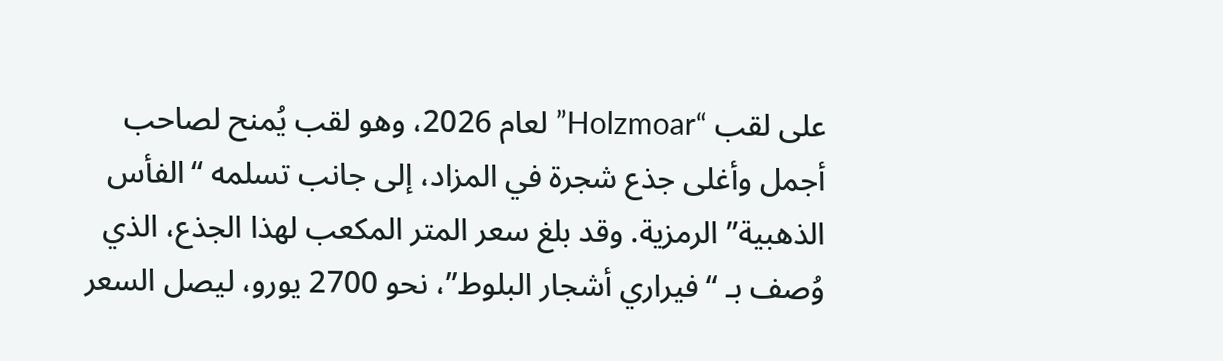على لقب “Holzmoar” لعام 2026، وهو لقب يُمنح لصاحب أجمل وأغلى جذع شجرة في المزاد، إلى جانب تسلمه “الفأس الذهبية” الرمزية. وقد بلغ سعر المتر المكعب لهذا الجذع، الذي وُصف بـ “فيراري أشجار البلوط”، نحو 2700 يورو، ليصل السعر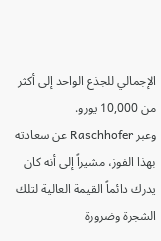الإجمالي للجذع الواحد إلى أكثر من 10,000 يورو.
وعبر Raschhofer عن سعادته بهذا الفوز، مشيراً إلى أنه كان يدرك دائماً القيمة العالية لتلك الشجرة وضرورة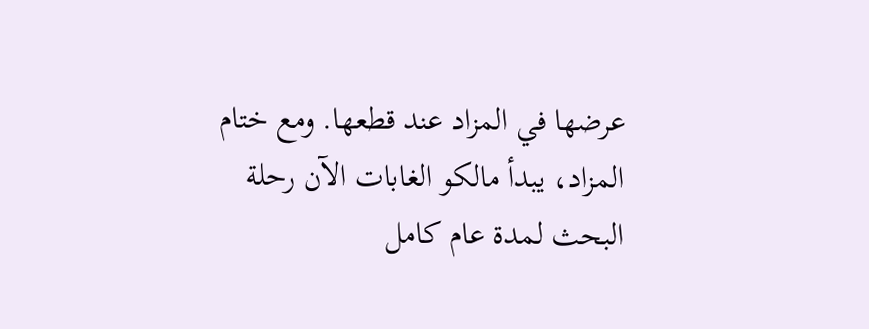عرضها في المزاد عند قطعها. ومع ختام المزاد، يبدأ مالكو الغابات الآن رحلة البحث لمدة عام كامل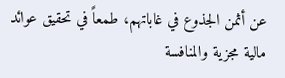عن أثمن الجذوع في غاباتهم، طمعاً في تحقيق عوائد مالية مجزية والمنافسة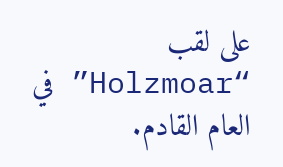على لقب “Holzmoar” في العام القادم.